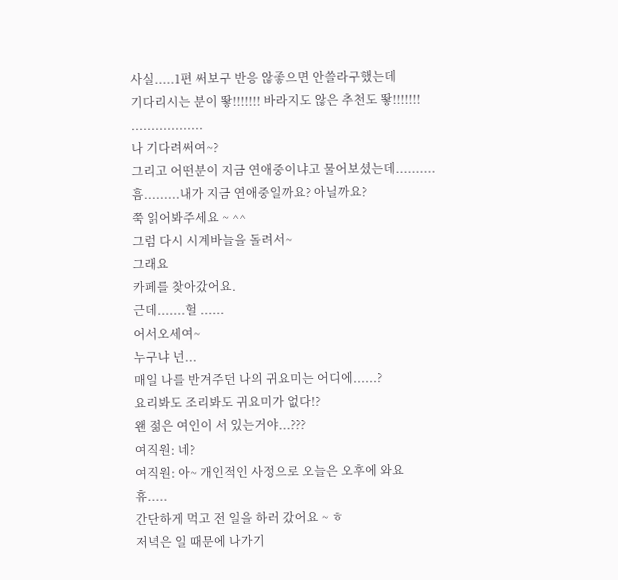사실.....1편 써보구 반응 않좋으면 안쓸라구했는데
기다리시는 분이 뙇!!!!!!! 바라지도 않은 추천도 뙇!!!!!!! ..................
나 기다려써여~?
그리고 어떤분이 지금 연애중이냐고 물어보셨는데..........
흠.........내가 지금 연애중일까요? 아닐까요?
쭉 읽어봐주세요 ~ ^^
그럼 다시 시계바늘을 돌려서~
그래요
카페를 찾아갔어요.
근데.......헐 ......
어서오세여~
누구냐 넌...
매일 나를 반겨주던 나의 귀요미는 어디에......?
요리봐도 조리봐도 귀요미가 없다!?
왠 젊은 여인이 서 있는거야...???
여직원: 네?
여직원: 아~ 개인적인 사정으로 오늘은 오후에 와요
휴.....
간단하게 먹고 전 일을 하러 갔어요 ~ ㅎ
저녁은 일 때문에 나가기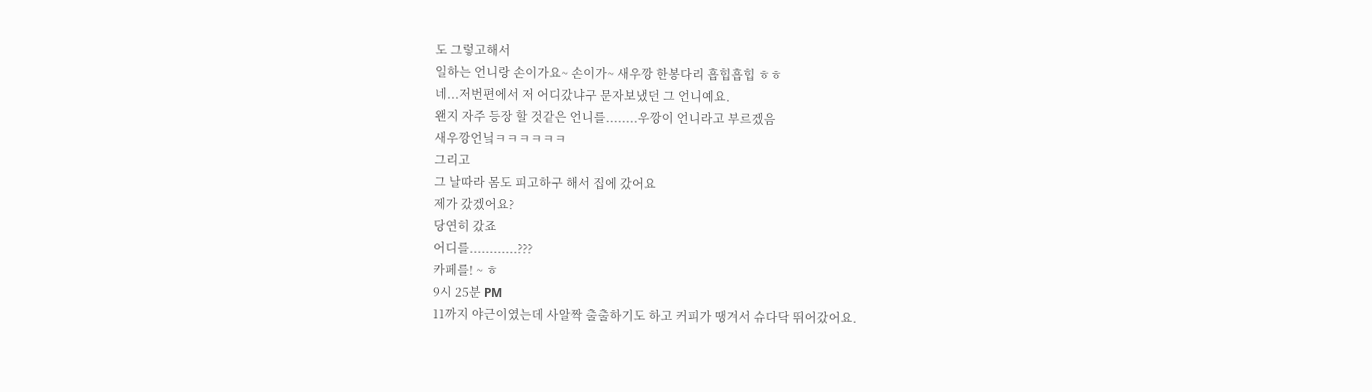도 그렇고해서
일하는 언니랑 손이가요~ 손이가~ 새우깡 한봉다리 흡힙흡힙 ㅎㅎ
네...저번편에서 저 어디갔냐구 문자보냈던 그 언니예요.
왠지 자주 등장 할 것같은 언니를........우깡이 언니라고 부르겠음
새우깡언닠ㅋㅋㅋㅋㅋㅋ
그리고
그 날따라 몸도 피고하구 해서 집에 갔어요
제가 갔겠어요?
당연히 갔죠
어디를............???
카페를! ~ ㅎ
9시 25분 PM
11까지 야근이였는데 사알짝 출출하기도 하고 커피가 땡겨서 슈다닥 뛰어갔어요.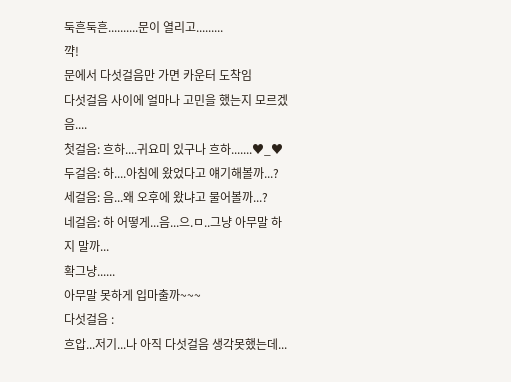둑흔둑흔..........문이 열리고.........
꺅!
문에서 다섯걸음만 가면 카운터 도착임
다섯걸음 사이에 얼마나 고민을 했는지 모르겠음....
첫걸음: 흐하....귀요미 있구나 흐하.......♥_♥
두걸음: 하....아침에 왔었다고 얘기해볼까...?
세걸음: 음...왜 오후에 왔냐고 물어볼까...?
네걸음: 하 어떻게...음...으.ㅁ..그냥 아무말 하지 말까...
확그냥......
아무말 못하게 입마출까~~~
다섯걸음 :
흐압...저기...나 아직 다섯걸음 생각못했는데...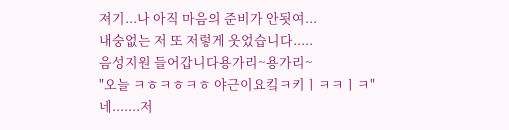져기...나 아직 마음의 준비가 안됫여...
내숭없는 저 또 저렇게 웃었습니다.....
음성지원 들어갑니다용가리~용가리~
"오늘 ㅋㅎㅋㅎㅋㅎ 야근이요킼ㅋ키ㅣㅋㅋㅣㅋ"
네.......저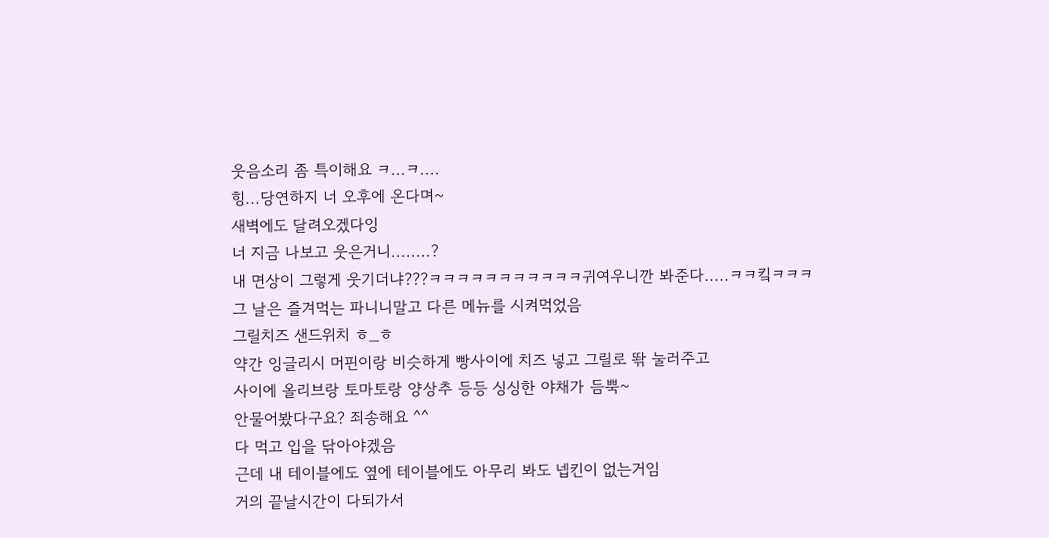웃음소리 좀 특이해요 ㅋ...ㅋ....
힝...당연하지 너 오후에 온다며~
새벽에도 달려오겠다잉
너 지금 나보고 웃은거니........?
내 면상이 그렇게 웃기더냐???ㅋㅋㅋㅋㅋㅋㅋㅋㅋㅋㅋ귀여우니깐 봐준다.....ㅋㅋ킼ㅋㅋㅋ
그 날은 즐겨먹는 파니니말고 다른 메뉴를 시켜먹었음
그릴치즈 샌드위치 ㅎ_ㅎ
약간 잉글리시 머핀이랑 비슷하게 빵사이에 치즈 넣고 그릴로 똮 눌러주고
사이에 올리브랑 토마토랑 양상추 등등 싱싱한 야채가 듬뿍~
안물어봤다구요? 죄송해요 ^^
다 먹고 입을 닦아야겠음
근데 내 테이블에도 옆에 테이블에도 아무리 봐도 넵킨이 없는거임
거의 끝날시간이 다되가서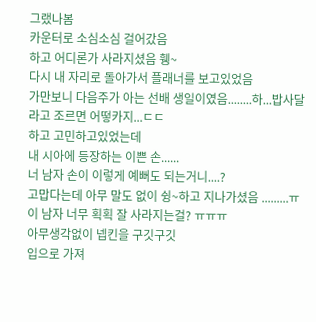그랬나봄
카운터로 소심소심 걸어갔음
하고 어디론가 사라지셨음 휑~
다시 내 자리로 돌아가서 플래너를 보고있었음
가만보니 다음주가 아는 선배 생일이였음........하...밥사달라고 조르면 어떻카지...ㄷㄷ
하고 고민하고있었는데
내 시아에 등장하는 이쁜 손......
너 남자 손이 이렇게 예뻐도 되는거니....?
고맙다는데 아무 말도 없이 슁~하고 지나가셨음 .........ㅠ
이 남자 너무 획획 잘 사라지는걸? ㅠㅠㅠ
아무생각없이 넵킨을 구깃구깃
입으로 가져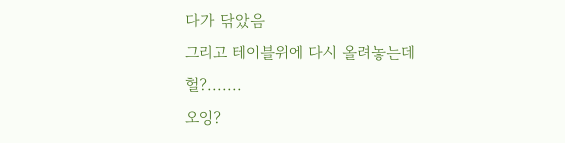다가 닦았음
그리고 테이블위에 다시 올려놓는데
헐?.......
오잉?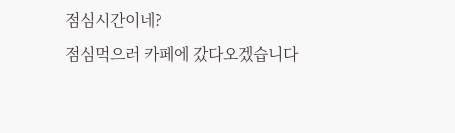점심시간이네?
점심먹으러 카페에 갔다오겠습니다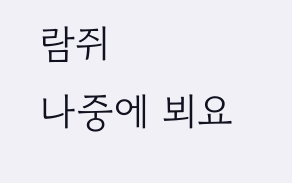람쥐
나중에 뵈요